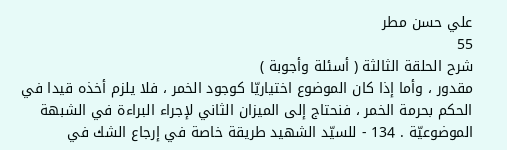علي حسن مطر
55
شرح الحلقة الثالثة ( أسئلة وأجوبة )
مقدور ، وأما إذا كان الموضوع اختياريّا كوجود الخمر ، فلا يلزم أخذه قيدا في الحكم بحرمة الخمر ، فنحتاج إلى الميزان الثاني لإجراء البراءة في الشبهة الموضوعيّة . 134 - للسيّد الشهيد طريقة خاصة في إرجاع الشك في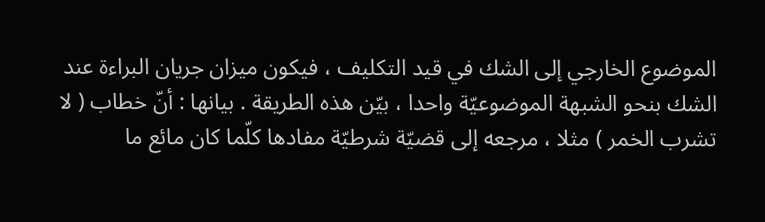الموضوع الخارجي إلى الشك في قيد التكليف ، فيكون ميزان جريان البراءة عند الشك بنحو الشبهة الموضوعيّة واحدا ، بيّن هذه الطريقة . بيانها : أنّ خطاب ( لا تشرب الخمر ) مثلا ، مرجعه إلى قضيّة شرطيّة مفادها كلّما كان مائع ما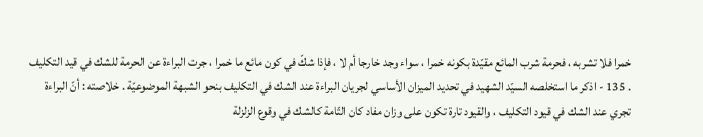خمرا فلا تشربه ، فحرمة شرب المائع مقيّدة بكونه خمرا ، سواء وجد خارجا أم لا ، فإذا شكّ في كون مائع ما خمرا ، جرت البراءة عن الحرمة للشك في قيد التكليف . 135 - اذكر ما استخلصه السيّد الشهيد في تحديد الميزان الأساسي لجريان البراءة عند الشك في التكليف بنحو الشبهة الموضوعيّة . خلاصته : أنّ البراءة تجري عند الشك في قيود التكليف ، والقيود تارة تكون على وزان مفاد كان التّامة كالشك في وقوع الزلزلة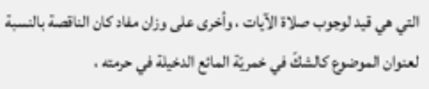التي هي قيد لوجوب صلاة الآيات ، وأخرى على وزان مفاد كان الناقصة بالنسبة لعنوان الموضوع كالشكّ في خمريّة المائع الدخيلة في حرمته ،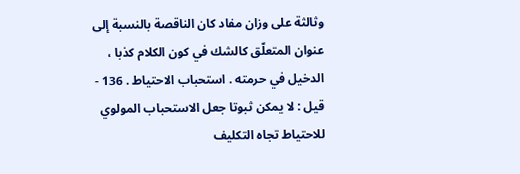وثالثة على وزان مفاد كان الناقصة بالنسبة إلى عنوان المتعلّق كالشك في كون الكلام كذبا ، الدخيل في حرمته . استحباب الاحتياط . 136 - قيل : لا يمكن ثبوتا جعل الاستحباب المولوي للاحتياط تجاه التكليف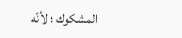المشكوك ؛ لأنّه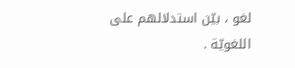لغو ، بيّن استدلالهم على اللغويّة .